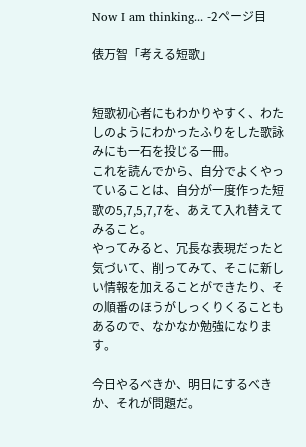Now I am thinking... -2ページ目

俵万智「考える短歌」


短歌初心者にもわかりやすく、わたしのようにわかったふりをした歌詠みにも一石を投じる一冊。
これを読んでから、自分でよくやっていることは、自分が一度作った短歌の5,7,5,7,7を、あえて入れ替えてみること。
やってみると、冗長な表現だったと気づいて、削ってみて、そこに新しい情報を加えることができたり、その順番のほうがしっくりくることもあるので、なかなか勉強になります。

今日やるべきか、明日にするべきか、それが問題だ。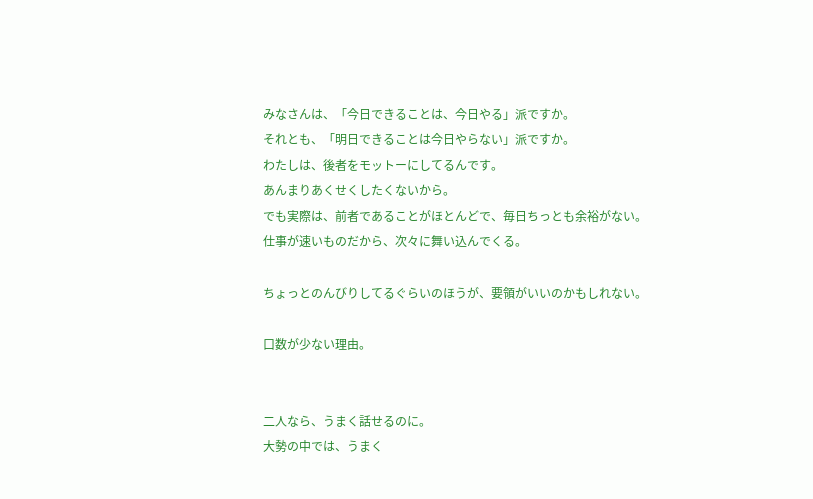みなさんは、「今日できることは、今日やる」派ですか。
それとも、「明日できることは今日やらない」派ですか。
わたしは、後者をモットーにしてるんです。
あんまりあくせくしたくないから。
でも実際は、前者であることがほとんどで、毎日ちっとも余裕がない。
仕事が速いものだから、次々に舞い込んでくる。

ちょっとのんびりしてるぐらいのほうが、要領がいいのかもしれない。

口数が少ない理由。


二人なら、うまく話せるのに。
大勢の中では、うまく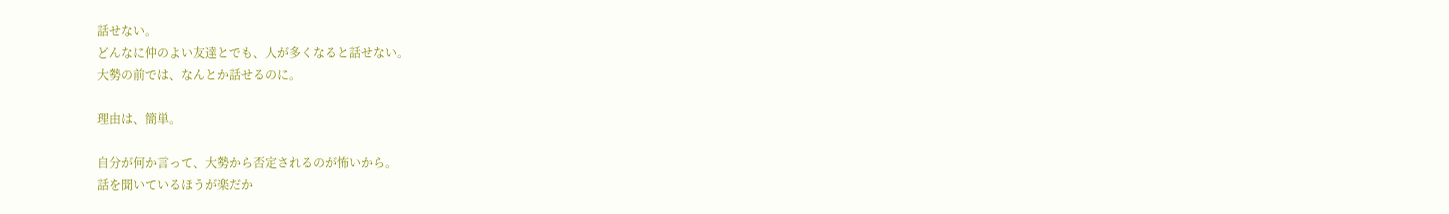話せない。
どんなに仲のよい友達とでも、人が多くなると話せない。
大勢の前では、なんとか話せるのに。

理由は、簡単。

自分が何か言って、大勢から否定されるのが怖いから。
話を聞いているほうが楽だか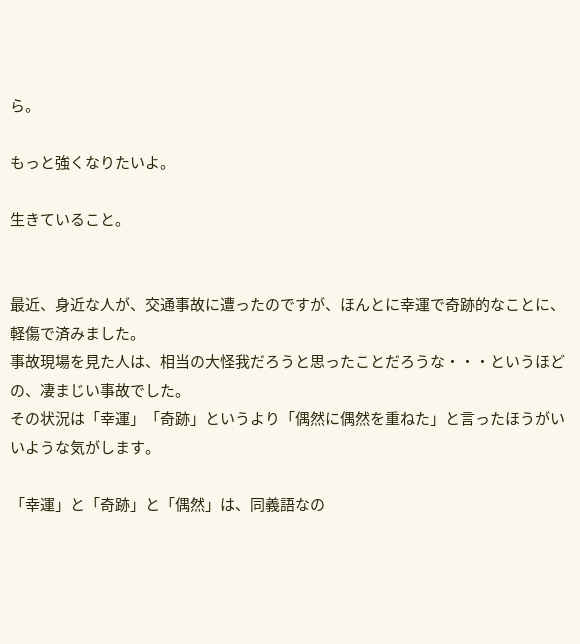ら。

もっと強くなりたいよ。

生きていること。


最近、身近な人が、交通事故に遭ったのですが、ほんとに幸運で奇跡的なことに、軽傷で済みました。
事故現場を見た人は、相当の大怪我だろうと思ったことだろうな・・・というほどの、凄まじい事故でした。
その状況は「幸運」「奇跡」というより「偶然に偶然を重ねた」と言ったほうがいいような気がします。

「幸運」と「奇跡」と「偶然」は、同義語なの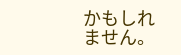かもしれません。